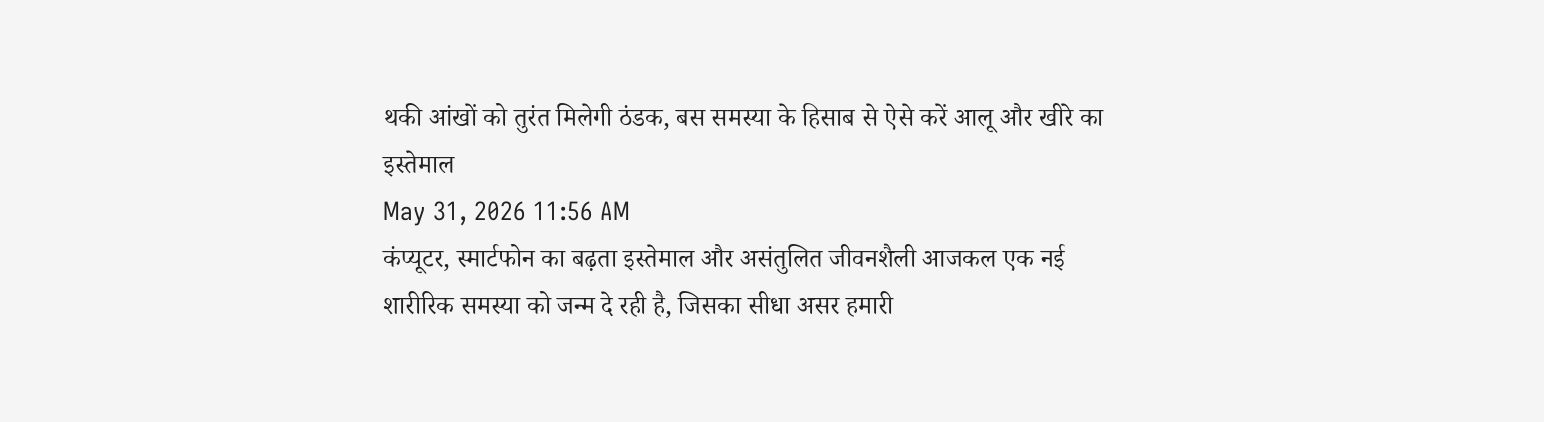थकी आंखों को तुरंत मिलेगी ठंडक, बस समस्या के हिसाब से ऐसे करें आलू और खीरे का इस्तेमाल
May 31, 2026 11:56 AM
कंप्यूटर, स्मार्टफोन का बढ़ता इस्तेमाल और असंतुलित जीवनशैली आजकल एक नई शारीरिक समस्या को जन्म दे रही है, जिसका सीधा असर हमारी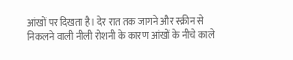आंखों पर दिखता है। देर रात तक जागने और स्क्रीन से निकलने वाली नीली रोशनी के कारण आंखों के नीचे काले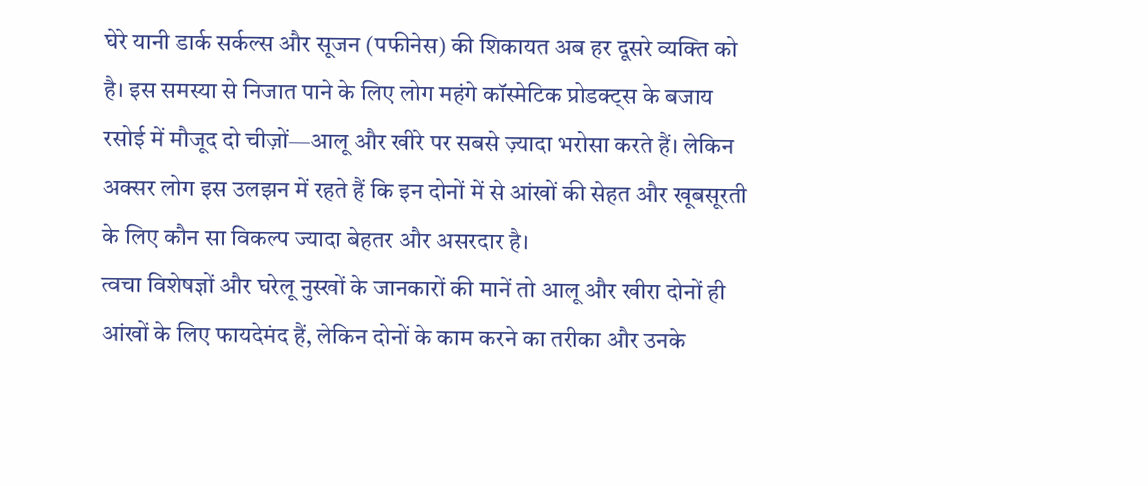घेरे यानी डार्क सर्कल्स और सूजन (पफीनेस) की शिकायत अब हर दूसरे व्यक्ति को है। इस समस्या से निजात पाने के लिए लोग महंगे कॉस्मेटिक प्रोडक्ट्स के बजाय रसोई में मौजूद दो चीज़ों—आलू और खीरे पर सबसे ज़्यादा भरोसा करते हैं। लेकिन अक्सर लोग इस उलझन में रहते हैं कि इन दोनों में से आंखों की सेहत और खूबसूरती के लिए कौन सा विकल्प ज्यादा बेहतर और असरदार है।
त्वचा विशेषज्ञों और घरेलू नुस्खों के जानकारों की मानें तो आलू और खीरा दोनों ही आंखों के लिए फायदेमंद हैं, लेकिन दोनों के काम करने का तरीका और उनके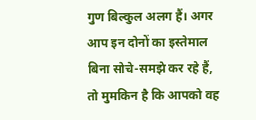गुण बिल्कुल अलग हैं। अगर आप इन दोनों का इस्तेमाल बिना सोचे-समझे कर रहे हैं, तो मुमकिन है कि आपको वह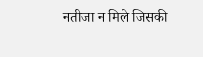नतीजा न मिले जिसकी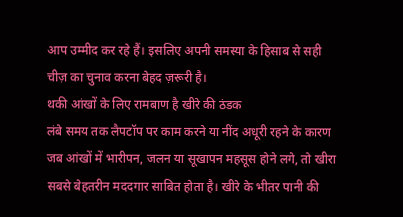आप उम्मीद कर रहे हैं। इसलिए अपनी समस्या के हिसाब से सही चीज़ का चुनाव करना बेहद ज़रूरी है।
थकी आंखों के लिए रामबाण है खीरे की ठंडक
लंबे समय तक लैपटॉप पर काम करने या नींद अधूरी रहने के कारण जब आंखों में भारीपन, जलन या सूखापन महसूस होने लगे, तो खीरा सबसे बेहतरीन मददगार साबित होता है। खीरे के भीतर पानी की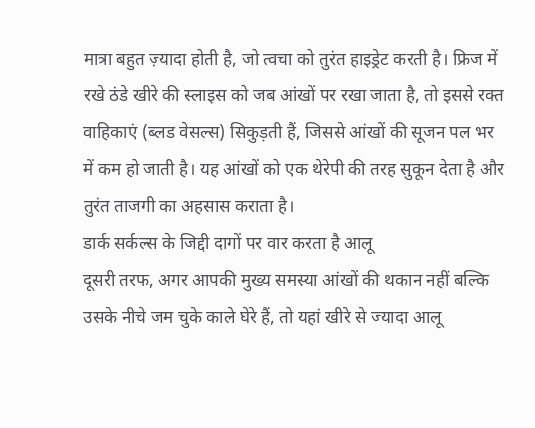मात्रा बहुत ज़्यादा होती है, जो त्वचा को तुरंत हाइड्रेट करती है। फ्रिज में रखे ठंडे खीरे की स्लाइस को जब आंखों पर रखा जाता है, तो इससे रक्त वाहिकाएं (ब्लड वेसल्स) सिकुड़ती हैं, जिससे आंखों की सूजन पल भर में कम हो जाती है। यह आंखों को एक थेरेपी की तरह सुकून देता है और तुरंत ताजगी का अहसास कराता है।
डार्क सर्कल्स के जिद्दी दागों पर वार करता है आलू
दूसरी तरफ, अगर आपकी मुख्य समस्या आंखों की थकान नहीं बल्कि उसके नीचे जम चुके काले घेरे हैं, तो यहां खीरे से ज्यादा आलू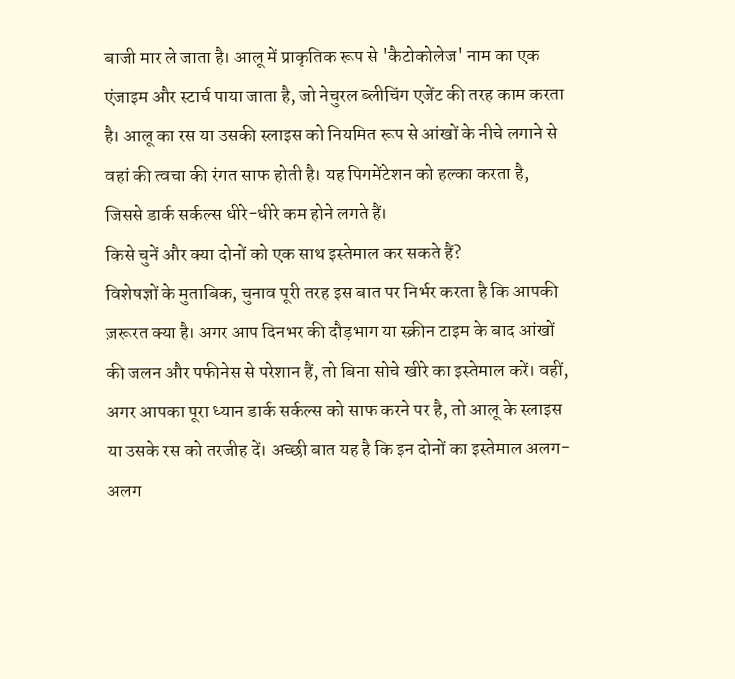बाजी मार ले जाता है। आलू में प्राकृतिक रूप से 'कैटोकोलेज' नाम का एक एंजाइम और स्टार्च पाया जाता है, जो नेचुरल ब्लीचिंग एजेंट की तरह काम करता है। आलू का रस या उसकी स्लाइस को नियमित रूप से आंखों के नीचे लगाने से वहां की त्वचा की रंगत साफ होती है। यह पिगमेंटेशन को हल्का करता है, जिससे डार्क सर्कल्स धीरे-धीरे कम होने लगते हैं।
किसे चुनें और क्या दोनों को एक साथ इस्तेमाल कर सकते हैं?
विशेषज्ञों के मुताबिक, चुनाव पूरी तरह इस बात पर निर्भर करता है कि आपकी ज़रूरत क्या है। अगर आप दिनभर की दौड़भाग या स्क्रीन टाइम के बाद आंखों की जलन और पफीनेस से परेशान हैं, तो बिना सोचे खीरे का इस्तेमाल करें। वहीं, अगर आपका पूरा ध्यान डार्क सर्कल्स को साफ करने पर है, तो आलू के स्लाइस या उसके रस को तरजीह दें। अच्छी बात यह है कि इन दोनों का इस्तेमाल अलग-अलग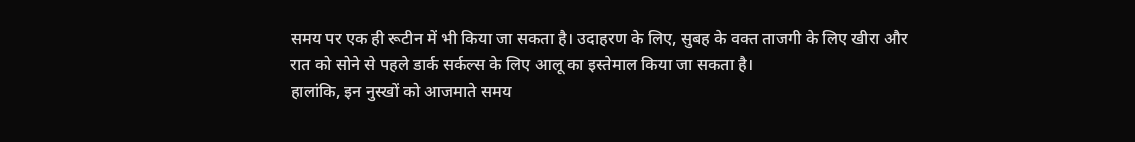समय पर एक ही रूटीन में भी किया जा सकता है। उदाहरण के लिए, सुबह के वक्त ताजगी के लिए खीरा और रात को सोने से पहले डार्क सर्कल्स के लिए आलू का इस्तेमाल किया जा सकता है।
हालांकि, इन नुस्खों को आजमाते समय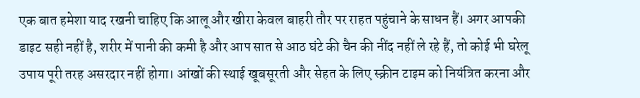एक बात हमेशा याद रखनी चाहिए कि आलू और खीरा केवल बाहरी तौर पर राहत पहुंचाने के साधन हैं। अगर आपकी डाइट सही नहीं है, शरीर में पानी की कमी है और आप सात से आठ घंटे की चैन की नींद नहीं ले रहे हैं, तो कोई भी घरेलू उपाय पूरी तरह असरदार नहीं होगा। आंखों की स्थाई खूबसूरती और सेहत के लिए स्क्रीन टाइम को नियंत्रित करना और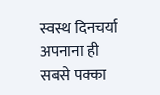स्वस्थ दिनचर्या अपनाना ही सबसे पक्का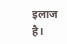इलाज है।